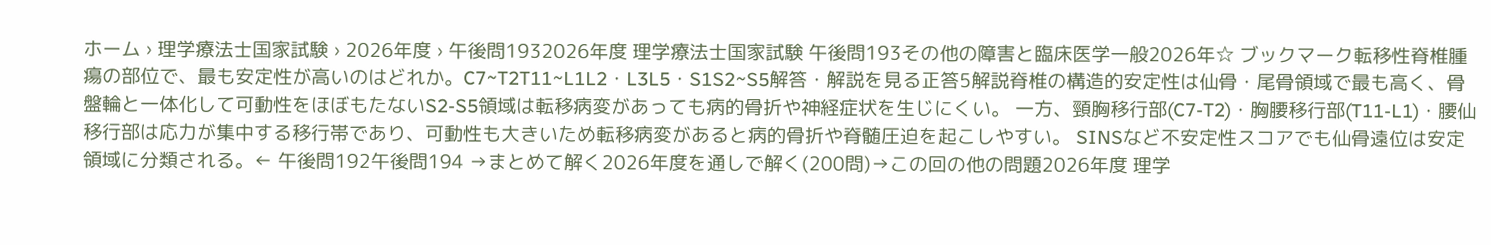ホーム › 理学療法士国家試験 › 2026年度 › 午後問1932026年度 理学療法士国家試験 午後問193その他の障害と臨床医学一般2026年☆ ブックマーク転移性脊椎腫瘍の部位で、最も安定性が高いのはどれか。C7~T2T11~L1L2・L3L5・S1S2~S5解答・解説を見る正答5解説脊椎の構造的安定性は仙骨・尾骨領域で最も高く、骨盤輪と一体化して可動性をほぼもたないS2-S5領域は転移病変があっても病的骨折や神経症状を生じにくい。 一方、頸胸移行部(C7-T2)・胸腰移行部(T11-L1)・腰仙移行部は応力が集中する移行帯であり、可動性も大きいため転移病変があると病的骨折や脊髄圧迫を起こしやすい。 SINSなど不安定性スコアでも仙骨遠位は安定領域に分類される。← 午後問192午後問194 →まとめて解く2026年度を通しで解く(200問)→この回の他の問題2026年度 理学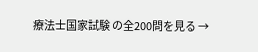療法士国家試験 の全200問を見る →